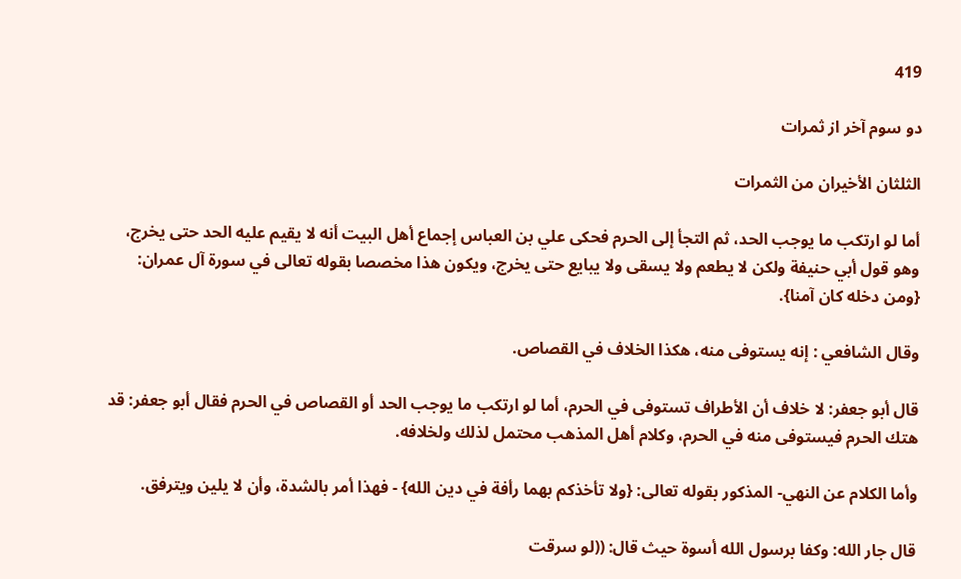419

دو سوم آخر از ثمرات

الثلثان الأخيران من الثمرات

أما لو ارتكب ما يوجب الحد، ثم التجأ إلى الحرم فحكى علي بن العباس إجماع أهل البيت أنه لا يقيم عليه الحد حتى يخرج، وهو قول أبي حنيفة ولكن لا يطعم ولا يسقى ولا يبايع حتى يخرج، ويكون هذا مخصصا بقوله تعالى في سورة آل عمران: {ومن دخله كان آمنا}.

وقال الشافعي : إنه يستوفى منه، هكذا الخلاف في القصاص.

قال أبو جعفر: لا خلاف أن الأطراف تستوفى في الحرم، أما لو ارتكب ما يوجب الحد أو القصاص في الحرم فقال أبو جعفر: قد هتك الحرم فيستوفى منه في الحرم، وكلام أهل المذهب محتمل لذلك ولخلافه.

وأما الكلام عن النهي- المذكور بقوله تعالى: {ولا تأخذكم بهما رأفة في دين الله} - فهذا أمر بالشدة، وأن لا يلين ويترفق.

قال جار الله: وكفا برسول الله أسوة حيث قال: ((لو سرقت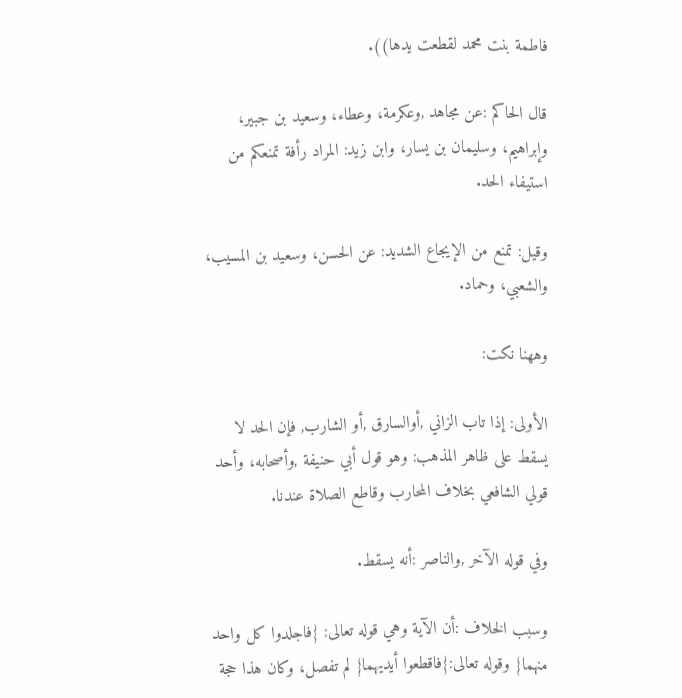فاطمة بنت محمد لقطعت يدها)).

قال الحاكم :عن مجاهد ,وعكرمة، وعطاء، وسعيد بن جبير، وإبراهيم، وسليمان بن يسار، وابن زيد: المراد رأفة تمنعكم من استيفاء الحد.

وقيل: تمنع من الإيجاع الشديد: عن الحسن، وسعيد بن المسيب، والشعبي، وحماد.

وههنا نكت:

الأولى: إذا تاب الزاني ,أوالسارق ,أو الشارب, فإن الحد لا يسقط على ظاهر المذهب: وهو قول أبي حنيفة ,وأصحابه، وأحد قولي الشافعي بخلاف المحارب وقاطع الصلاة عندنا.

وفي قوله الآخر ,والناصر :أنه يسقط.

وسبب الخلاف :أن الآية وهي قوله تعالى: {فاجلدوا كل واحد منهما} وقوله تعالى:{فاقطعوا أيديهما} لم تفصل، وكان هذا حجة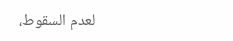لعدم السقوط،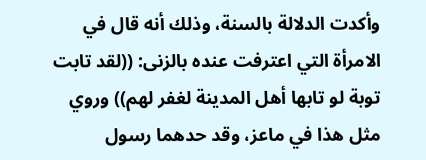وأكدت الدلالة بالسنة، وذلك أنه قال في الامرأة التي اعترفت عنده بالزنى: ((لقد تابت توبة لو تابها أهل المدينة لغفر لهم)) وروي مثل هذا في ماعز، وقد حدهما رسول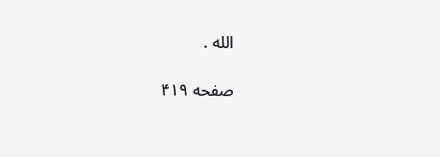الله .

صفحه ۴۱۹